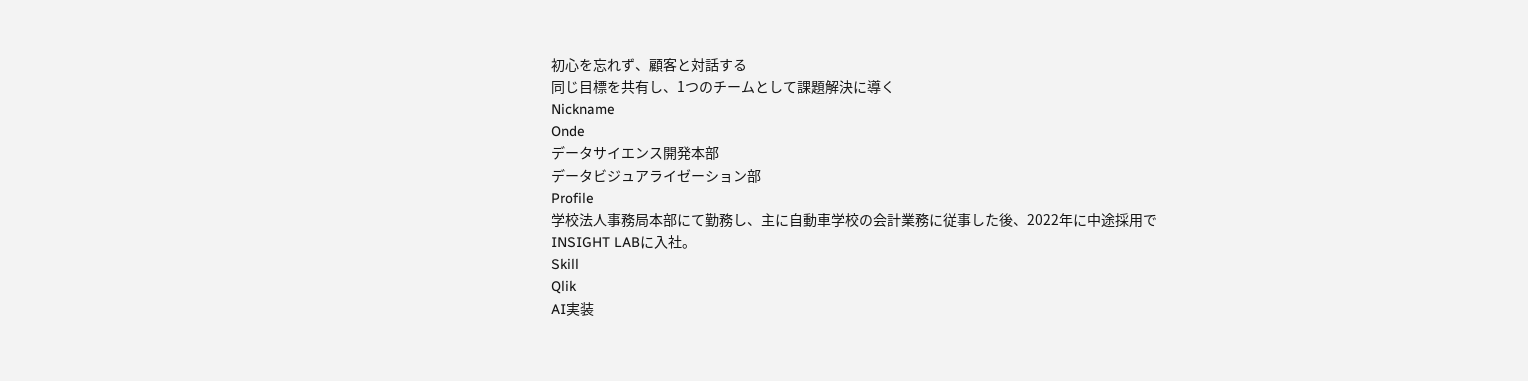初心を忘れず、顧客と対話する
同じ目標を共有し、1つのチームとして課題解決に導く
Nickname
Onde
データサイエンス開発本部
データビジュアライゼーション部
Profile
学校法人事務局本部にて勤務し、主に自動車学校の会計業務に従事した後、2022年に中途採用でINSIGHT LABに入社。
Skill
Qlik
AI実装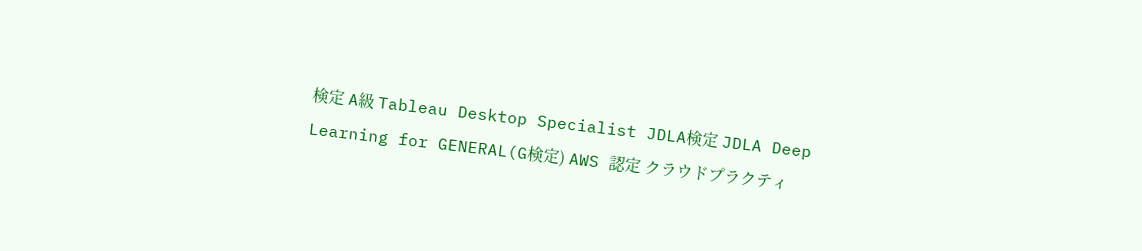検定 A級 Tableau Desktop Specialist JDLA検定 JDLA Deep Learning for GENERAL(G検定) AWS 認定 クラウドプラクティ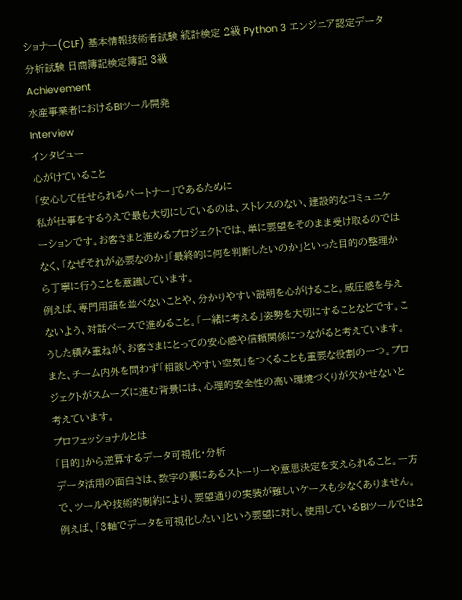ショナー(CLF) 基本情報技術者試験 統計検定 2級 Python 3 エンジニア認定データ分析試験 日商簿記検定簿記 3級
Achievement
水産事業者におけるBIツール開発
Interview
インタビュー
心がけていること
「安心して任せられるパートナー」であるために
私が仕事をするうえで最も大切にしているのは、ストレスのない、建設的なコミュニケーションです。お客さまと進めるプロジェクトでは、単に要望をそのまま受け取るのではなく、「なぜそれが必要なのか」「最終的に何を判断したいのか」といった目的の整理から丁寧に行うことを意識しています。
例えば、専門用語を並べないことや、分かりやすい説明を心がけること。威圧感を与えないよう、対話ベースで進めること。「一緒に考える」姿勢を大切にすることなどです。こうした積み重ねが、お客さまにとっての安心感や信頼関係につながると考えています。
また、チーム内外を問わず「相談しやすい空気」をつくることも重要な役割の一つ。プロジェクトがスムーズに進む背景には、心理的安全性の高い環境づくりが欠かせないと考えています。
プロフェッショナルとは
「目的」から逆算するデータ可視化・分析
データ活用の面白さは、数字の裏にあるストーリーや意思決定を支えられること。一方で、ツールや技術的制約により、要望通りの実装が難しいケースも少なくありません。例えば、「3軸でデータを可視化したい」という要望に対し、使用しているBIツールでは2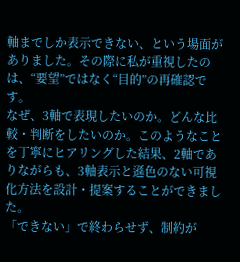軸までしか表示できない、という場面がありました。その際に私が重視したのは、“要望”ではなく“目的”の再確認です。
なぜ、3軸で表現したいのか。どんな比較・判断をしたいのか。このようなことを丁寧にヒアリングした結果、2軸でありながらも、3軸表示と遜色のない可視化方法を設計・提案することができました。
「できない」で終わらせず、制約が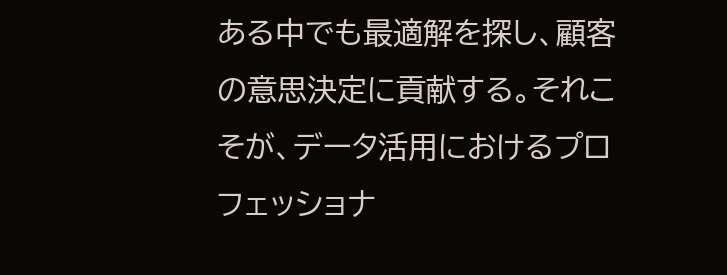ある中でも最適解を探し、顧客の意思決定に貢献する。それこそが、データ活用におけるプロフェッショナ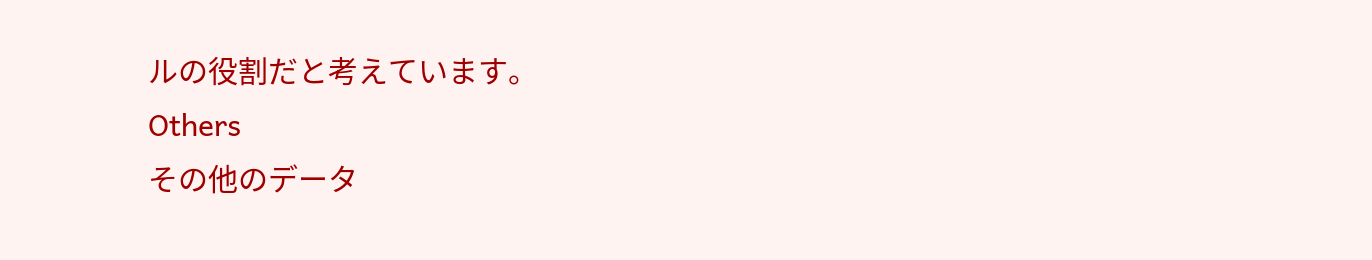ルの役割だと考えています。
Others
その他のデータ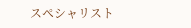スペシャリスト